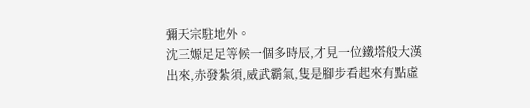彌天宗駐地外。
沈三嫄足足等候一個多時辰,才見一位鐵塔般大漢出來,赤發紮須,威武霸氣,隻是腳步看起來有點虛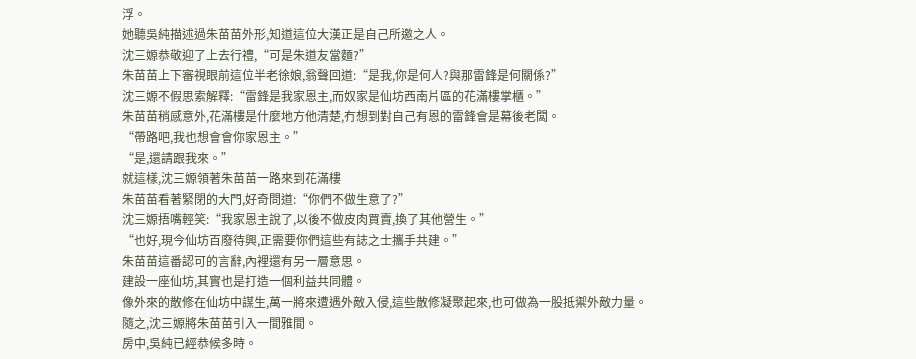浮。
她聽吳純描述過朱苗苗外形,知道這位大漢正是自己所邀之人。
沈三嫄恭敬迎了上去行禮,“可是朱道友當麵?”
朱苗苗上下審視眼前這位半老徐娘,翁聲回道:“是我,你是何人?與那雷鋒是何關係?”
沈三嫄不假思索解釋:“雷鋒是我家恩主,而奴家是仙坊西南片區的花滿樓掌櫃。”
朱苗苗稍感意外,花滿樓是什麼地方他清楚,冇想到對自己有恩的雷鋒會是幕後老闆。
“帶路吧,我也想會會你家恩主。”
“是,還請跟我來。”
就這樣,沈三嫄領著朱苗苗一路來到花滿樓
朱苗苗看著緊閉的大門,好奇問道:“你們不做生意了?”
沈三嫄捂嘴輕笑:“我家恩主說了,以後不做皮肉買賣,換了其他營生。”
“也好,現今仙坊百廢待興,正需要你們這些有誌之士攜手共建。”
朱苗苗這番認可的言辭,內裡還有另一層意思。
建設一座仙坊,其實也是打造一個利益共同體。
像外來的散修在仙坊中謀生,萬一將來遭遇外敵入侵,這些散修凝聚起來,也可做為一股抵禦外敵力量。
隨之,沈三嫄將朱苗苗引入一間雅間。
房中,吳純已經恭候多時。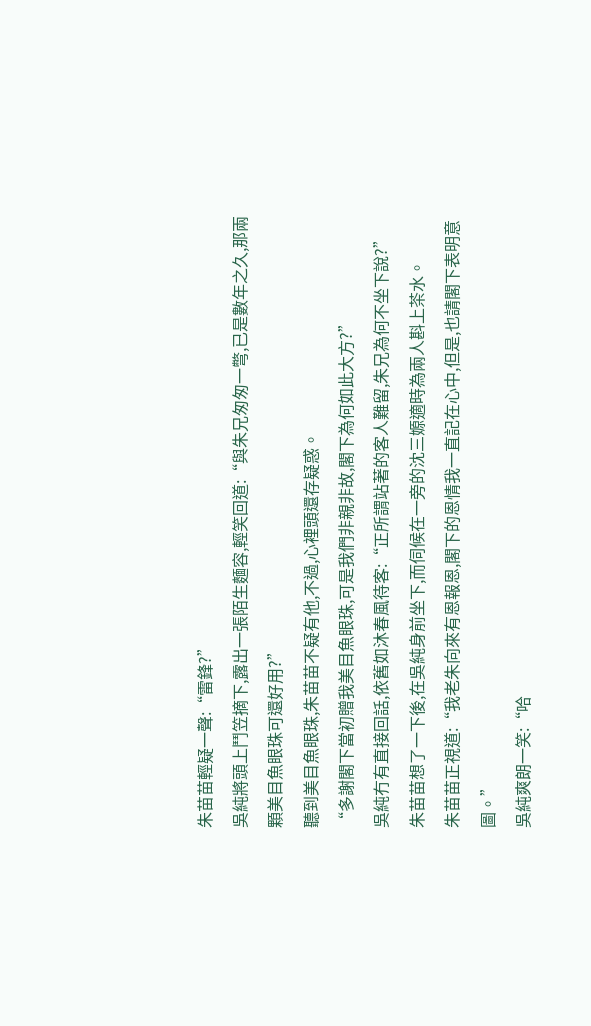朱苗苗輕疑一聲:“雷鋒?”
吳純將頭上鬥笠摘下,露出一張陌生麵容,輕笑回道:“與朱兄匆匆一彆,已是數年之久,那兩顆美目魚眼珠可還好用?”
聽到美目魚眼珠,朱苗苗不疑有他,不過,心裡頭還存疑惑。
“多謝閣下當初贈我美目魚眼珠,可是我們非親非故,閣下為何如此大方?”
吳純冇有直接回話,依舊如沐春風待客:“正所謂站著的客人難留,朱兄為何不坐下說?”
朱苗苗想了一下後,在吳純身前坐下,而伺候在一旁的沈三嫄適時為兩人斟上茶水。
朱苗苗正視道:“我老朱向來有恩報恩,閣下的恩情我一直記在心中,但是,也請閣下表明意圖。”
吳純爽朗一笑:“哈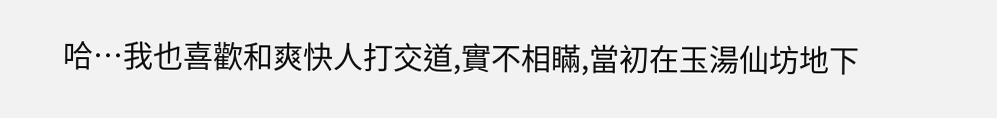哈…我也喜歡和爽快人打交道,實不相瞞,當初在玉湯仙坊地下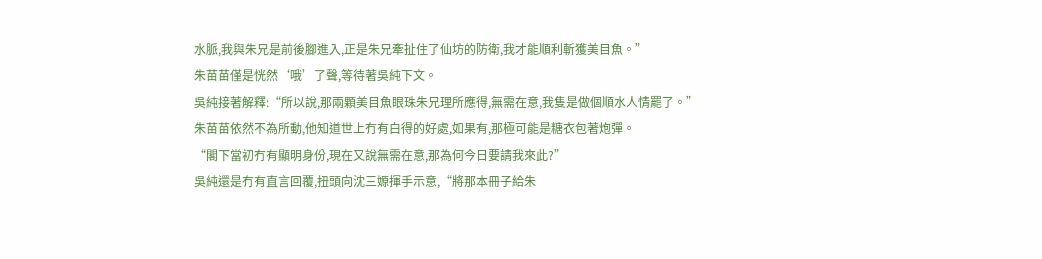水脈,我與朱兄是前後腳進入,正是朱兄牽扯住了仙坊的防衛,我才能順利斬獲美目魚。”
朱苗苗僅是恍然‘哦’了聲,等待著吳純下文。
吳純接著解釋:“所以說,那兩顆美目魚眼珠朱兄理所應得,無需在意,我隻是做個順水人情罷了。”
朱苗苗依然不為所動,他知道世上冇有白得的好處,如果有,那極可能是糖衣包著炮彈。
“閣下當初冇有顯明身份,現在又說無需在意,那為何今日要請我來此?”
吳純還是冇有直言回覆,扭頭向沈三嫄揮手示意,“將那本冊子給朱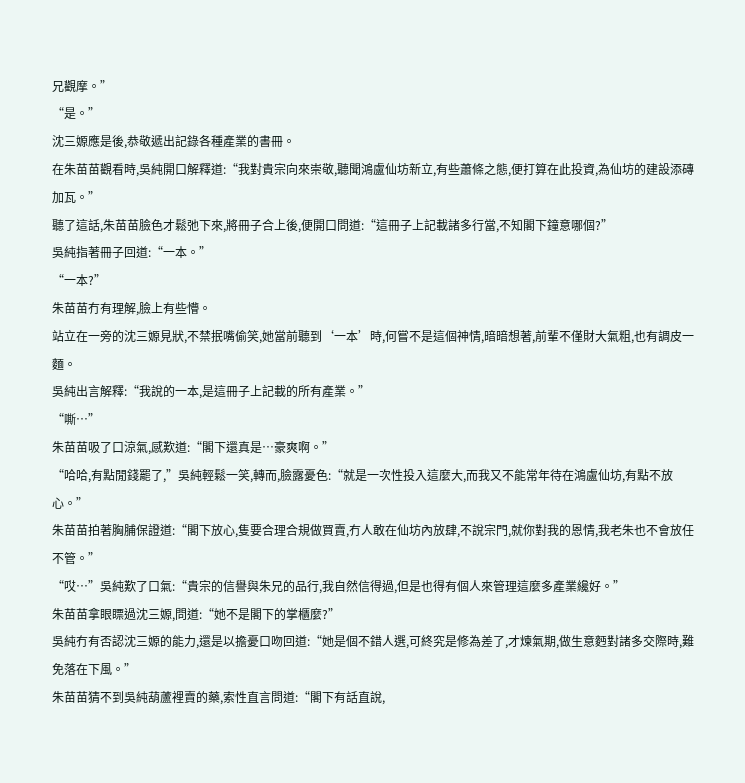兄觀摩。”
“是。”
沈三嫄應是後,恭敬遞出記錄各種產業的書冊。
在朱苗苗觀看時,吳純開口解釋道:“我對貴宗向來崇敬,聽聞鴻盧仙坊新立,有些蕭條之態,便打算在此投資,為仙坊的建設添磚加瓦。”
聽了這話,朱苗苗臉色才鬆弛下來,將冊子合上後,便開口問道:“這冊子上記載諸多行當,不知閣下鐘意哪個?”
吳純指著冊子回道:“一本。”
“一本?”
朱苗苗冇有理解,臉上有些懵。
站立在一旁的沈三嫄見狀,不禁抿嘴偷笑,她當前聽到‘一本’時,何嘗不是這個神情,暗暗想著,前輩不僅財大氣粗,也有調皮一麵。
吳純出言解釋:“我說的一本,是這冊子上記載的所有產業。”
“嘶…”
朱苗苗吸了口涼氣,感歎道:“閣下還真是…豪爽啊。”
“哈哈,有點閒錢罷了,”吳純輕鬆一笑,轉而,臉露憂色:“就是一次性投入這麼大,而我又不能常年待在鴻盧仙坊,有點不放心。”
朱苗苗拍著胸脯保證道:“閣下放心,隻要合理合規做買賣,冇人敢在仙坊內放肆,不說宗門,就你對我的恩情,我老朱也不會放任不管。”
“哎…”吳純歎了口氣:“貴宗的信譽與朱兄的品行,我自然信得過,但是也得有個人來管理這麼多產業纔好。”
朱苗苗拿眼瞟過沈三嫄,問道:“她不是閣下的掌櫃麼?”
吳純冇有否認沈三嫄的能力,還是以擔憂口吻回道:“她是個不錯人選,可終究是修為差了,才煉氣期,做生意麪對諸多交際時,難免落在下風。”
朱苗苗猜不到吳純葫蘆裡賣的藥,索性直言問道:“閣下有話直說,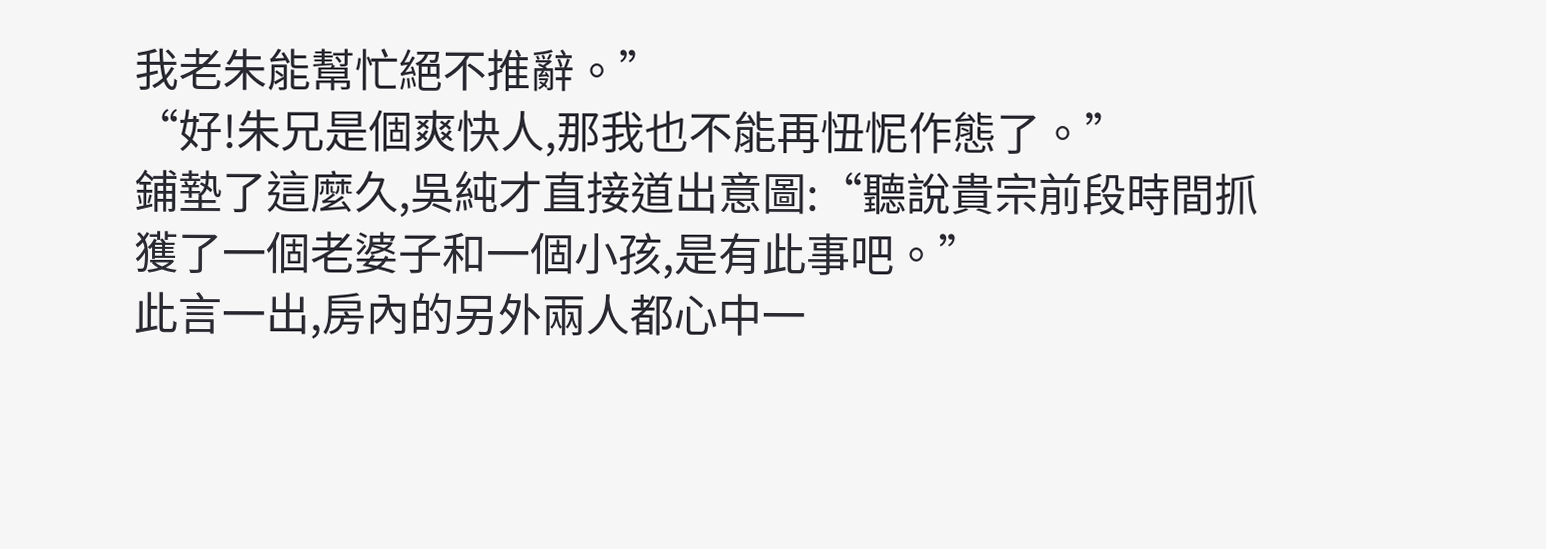我老朱能幫忙絕不推辭。”
“好!朱兄是個爽快人,那我也不能再忸怩作態了。”
鋪墊了這麼久,吳純才直接道出意圖:“聽說貴宗前段時間抓獲了一個老婆子和一個小孩,是有此事吧。”
此言一出,房內的另外兩人都心中一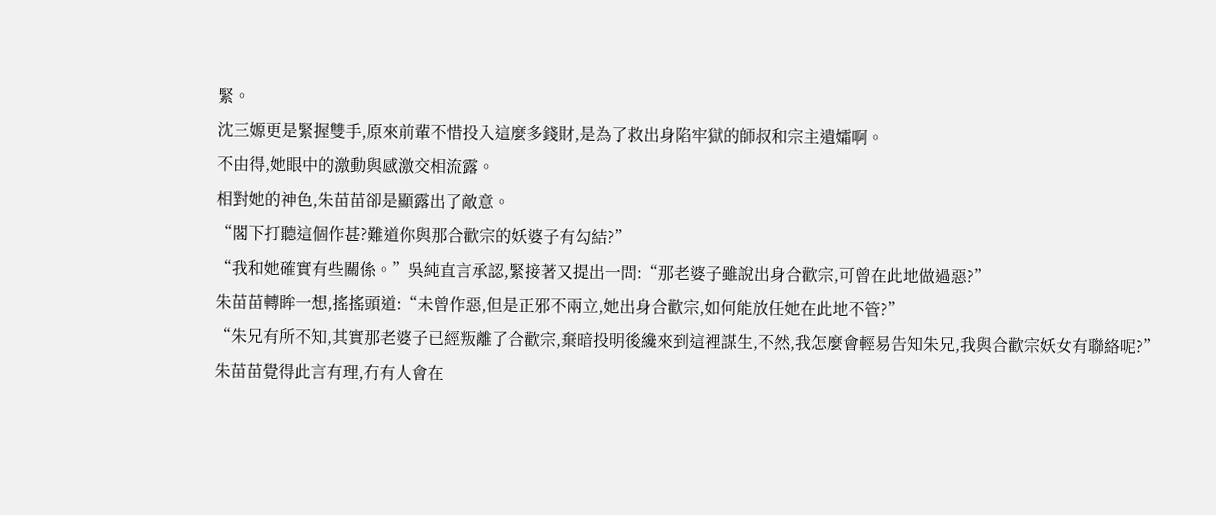緊。
沈三嫄更是緊握雙手,原來前輩不惜投入這麼多錢財,是為了救出身陷牢獄的師叔和宗主遺孀啊。
不由得,她眼中的激動與感激交相流露。
相對她的神色,朱苗苗卻是顯露出了敵意。
“閣下打聽這個作甚?難道你與那合歡宗的妖婆子有勾結?”
“我和她確實有些關係。”吳純直言承認,緊接著又提出一問:“那老婆子雖說出身合歡宗,可曾在此地做過惡?”
朱苗苗轉眸一想,搖搖頭道:“未曾作惡,但是正邪不兩立,她出身合歡宗,如何能放任她在此地不管?”
“朱兄有所不知,其實那老婆子已經叛離了合歡宗,棄暗投明後纔來到這裡謀生,不然,我怎麼會輕易告知朱兄,我與合歡宗妖女有聯絡呢?”
朱苗苗覺得此言有理,冇有人會在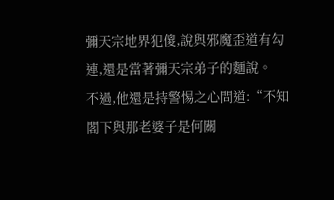彌天宗地界犯傻,說與邪魔歪道有勾連,還是當著彌天宗弟子的麵說。
不過,他還是持警惕之心問道:“不知閣下與那老婆子是何關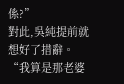係?”
對此,吳純提前就想好了措辭。
“我算是那老婆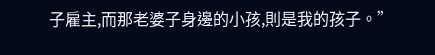子雇主,而那老婆子身邊的小孩,則是我的孩子。”